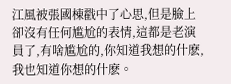江風被張國棟戳中了心思,但是臉上卻沒有任何尴尬的表情,這都是老演員了,有啥尴尬的,你知道我想的什麽,我也知道你想的什麽。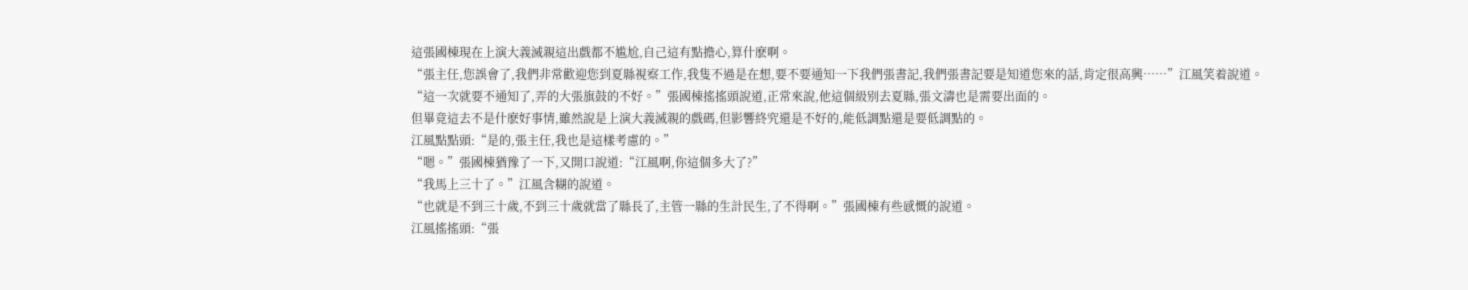這張國棟現在上演大義滅親這出戲都不尴尬,自己這有點擔心,算什麽啊。
“張主任,您誤會了,我們非常歡迎您到夏縣視察工作,我隻不過是在想,要不要通知一下我們張書記,我們張書記要是知道您來的話,肯定很高興……”江風笑着說道。
“這一次就要不通知了,弄的大張旗鼓的不好。”張國棟搖搖頭說道,正常來說,他這個級别去夏縣,張文濤也是需要出面的。
但畢竟這去不是什麽好事情,雖然說是上演大義滅親的戲碼,但影響終究還是不好的,能低調點還是要低調點的。
江風點點頭:“是的,張主任,我也是這樣考慮的。”
“嗯。”張國棟猶豫了一下,又開口說道:“江風啊,你這個多大了?”
“我馬上三十了。”江風含糊的說道。
“也就是不到三十歲,不到三十歲就當了縣長了,主管一縣的生計民生,了不得啊。”張國棟有些感慨的說道。
江風搖搖頭:“張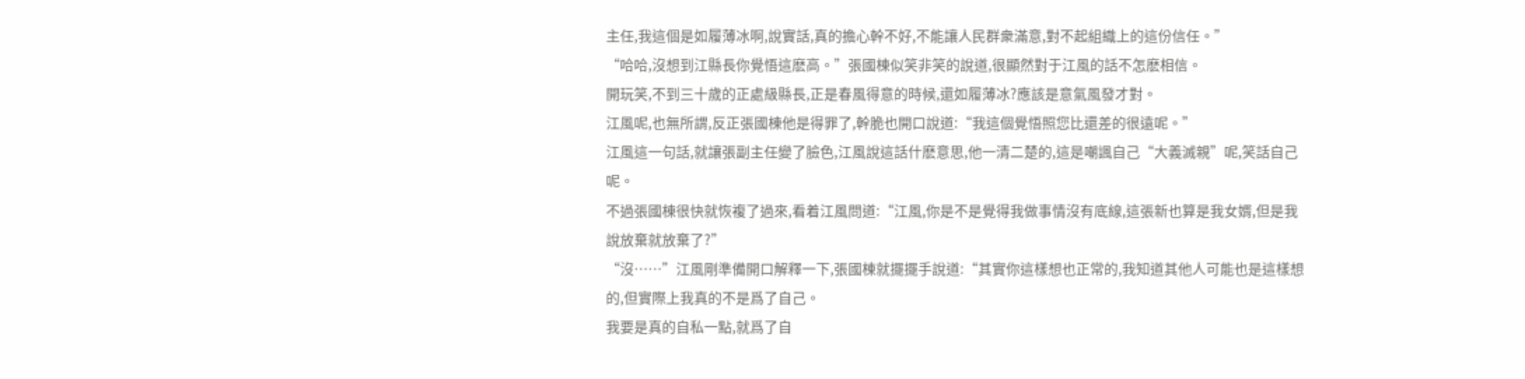主任,我這個是如履薄冰啊,說實話,真的擔心幹不好,不能讓人民群衆滿意,對不起組織上的這份信任。”
“哈哈,沒想到江縣長你覺悟這麽高。”張國棟似笑非笑的說道,很顯然對于江風的話不怎麽相信。
開玩笑,不到三十歲的正處級縣長,正是春風得意的時候,還如履薄冰?應該是意氣風發才對。
江風呢,也無所謂,反正張國棟他是得罪了,幹脆也開口說道:“我這個覺悟照您比還差的很遠呢。”
江風這一句話,就讓張副主任變了臉色,江風說這話什麽意思,他一清二楚的,這是嘲諷自己“大義滅親”呢,笑話自己呢。
不過張國棟很快就恢複了過來,看着江風問道:“江風,你是不是覺得我做事情沒有底線,這張新也算是我女婿,但是我說放棄就放棄了?”
“沒……”江風剛準備開口解釋一下,張國棟就擺擺手說道:“其實你這樣想也正常的,我知道其他人可能也是這樣想的,但實際上我真的不是爲了自己。
我要是真的自私一點,就爲了自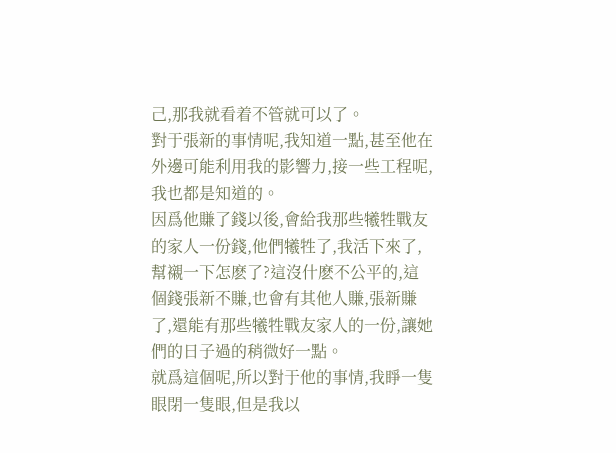己,那我就看着不管就可以了。
對于張新的事情呢,我知道一點,甚至他在外邊可能利用我的影響力,接一些工程呢,我也都是知道的。
因爲他賺了錢以後,會給我那些犧牲戰友的家人一份錢,他們犧牲了,我活下來了,幫襯一下怎麽了?這沒什麽不公平的,這個錢張新不賺,也會有其他人賺,張新賺了,還能有那些犧牲戰友家人的一份,讓她們的日子過的稍微好一點。
就爲這個呢,所以對于他的事情,我睜一隻眼閉一隻眼,但是我以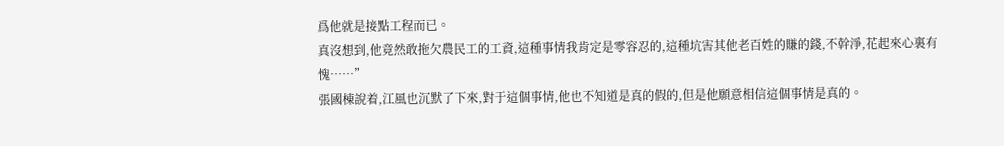爲他就是接點工程而已。
真沒想到,他竟然敢拖欠農民工的工資,這種事情我肯定是零容忍的,這種坑害其他老百姓的賺的錢,不幹淨,花起來心裏有愧……”
張國棟說着,江風也沉默了下來,對于這個事情,他也不知道是真的假的,但是他願意相信這個事情是真的。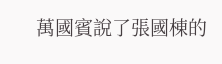萬國賓說了張國棟的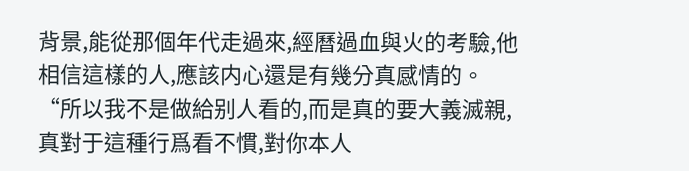背景,能從那個年代走過來,經曆過血與火的考驗,他相信這樣的人,應該内心還是有幾分真感情的。
“所以我不是做給别人看的,而是真的要大義滅親,真對于這種行爲看不慣,對你本人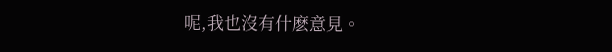呢,我也沒有什麽意見。